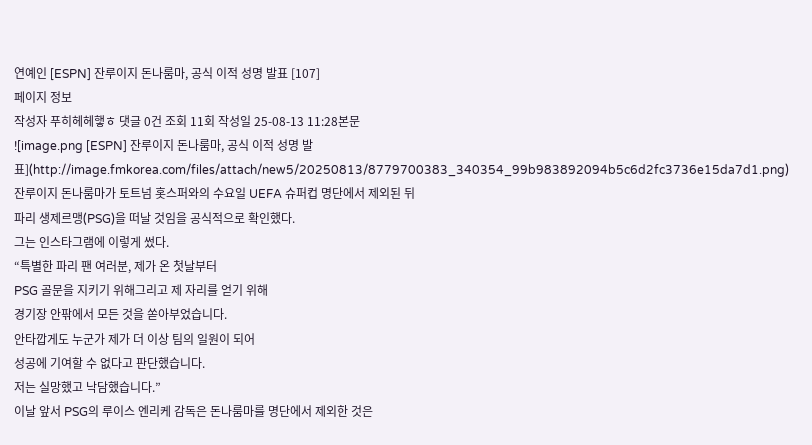연예인 [ESPN] 잔루이지 돈나룸마, 공식 이적 성명 발표 [107]
페이지 정보
작성자 푸히헤헤햏ㅎ 댓글 0건 조회 11회 작성일 25-08-13 11:28본문
![image.png [ESPN] 잔루이지 돈나룸마, 공식 이적 성명 발표](http://image.fmkorea.com/files/attach/new5/20250813/8779700383_340354_99b983892094b5c6d2fc3736e15da7d1.png)
잔루이지 돈나룸마가 토트넘 홋스퍼와의 수요일 UEFA 슈퍼컵 명단에서 제외된 뒤
파리 생제르맹(PSG)을 떠날 것임을 공식적으로 확인했다.
그는 인스타그램에 이렇게 썼다.
“특별한 파리 팬 여러분, 제가 온 첫날부터
PSG 골문을 지키기 위해그리고 제 자리를 얻기 위해
경기장 안팎에서 모든 것을 쏟아부었습니다.
안타깝게도 누군가 제가 더 이상 팀의 일원이 되어
성공에 기여할 수 없다고 판단했습니다.
저는 실망했고 낙담했습니다.”
이날 앞서 PSG의 루이스 엔리케 감독은 돈나룸마를 명단에서 제외한 것은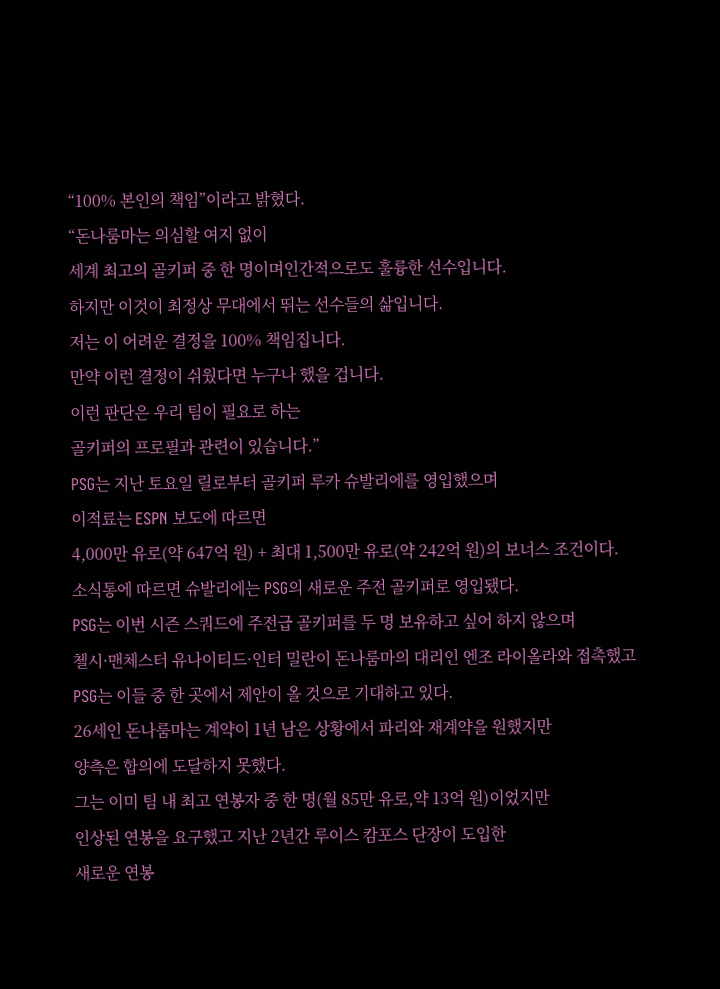“100% 본인의 책임”이라고 밝혔다.
“돈나룸마는 의심할 여지 없이
세계 최고의 골키퍼 중 한 명이며인간적으로도 훌륭한 선수입니다.
하지만 이것이 최정상 무대에서 뛰는 선수들의 삶입니다.
저는 이 어려운 결정을 100% 책임집니다.
만약 이런 결정이 쉬웠다면 누구나 했을 겁니다.
이런 판단은 우리 팀이 필요로 하는
골키퍼의 프로필과 관련이 있습니다.”
PSG는 지난 토요일 릴로부터 골키퍼 루카 슈발리에를 영입했으며
이적료는 ESPN 보도에 따르면
4,000만 유로(약 647억 원) + 최대 1,500만 유로(약 242억 원)의 보너스 조건이다.
소식통에 따르면 슈발리에는 PSG의 새로운 주전 골키퍼로 영입됐다.
PSG는 이번 시즌 스쿼드에 주전급 골키퍼를 두 명 보유하고 싶어 하지 않으며
첼시·맨체스터 유나이티드·인터 밀란이 돈나룸마의 대리인 엔조 라이올라와 접촉했고
PSG는 이들 중 한 곳에서 제안이 올 것으로 기대하고 있다.
26세인 돈나룸마는 계약이 1년 남은 상황에서 파리와 재계약을 원했지만
양측은 합의에 도달하지 못했다.
그는 이미 팀 내 최고 연봉자 중 한 명(월 85만 유로,약 13억 원)이었지만
인상된 연봉을 요구했고 지난 2년간 루이스 캄포스 단장이 도입한
새로운 연봉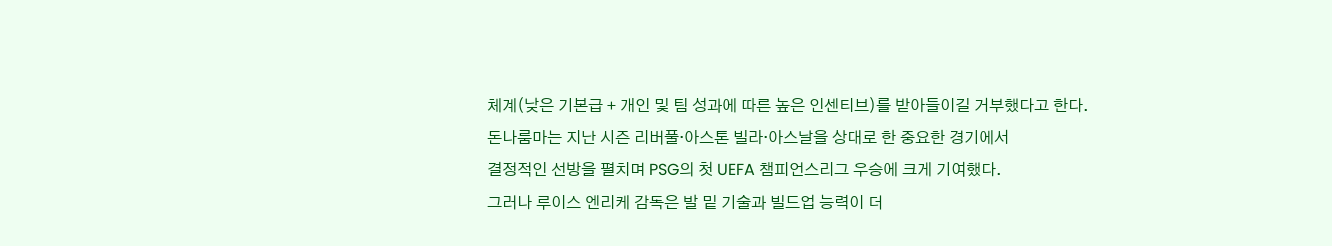체계(낮은 기본급 + 개인 및 팀 성과에 따른 높은 인센티브)를 받아들이길 거부했다고 한다.
돈나룸마는 지난 시즌 리버풀·아스톤 빌라·아스날을 상대로 한 중요한 경기에서
결정적인 선방을 펼치며 PSG의 첫 UEFA 챔피언스리그 우승에 크게 기여했다.
그러나 루이스 엔리케 감독은 발 밑 기술과 빌드업 능력이 더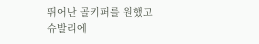뛰어난 골키퍼를 원했고
슈발리에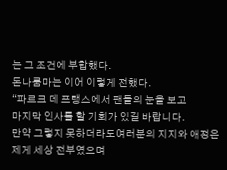는 그 조건에 부합했다.
돈나룸마는 이어 이렇게 전했다.
“파르크 데 프랭스에서 팬들의 눈을 보고
마지막 인사를 할 기회가 있길 바랍니다.
만약 그렇지 못하더라도여러분의 지지와 애정은
제게 세상 전부였으며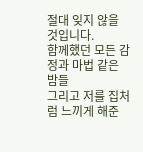절대 잊지 않을 것입니다.
함께했던 모든 감정과 마법 같은 밤들
그리고 저를 집처럼 느끼게 해준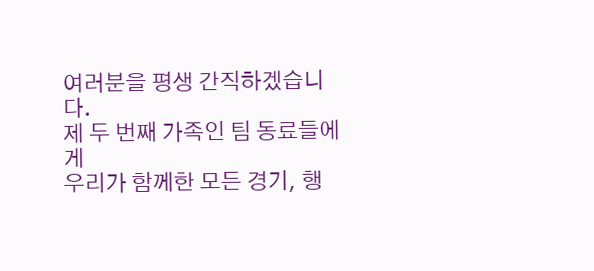여러분을 평생 간직하겠습니다.
제 두 번째 가족인 팀 동료들에게
우리가 함께한 모든 경기, 행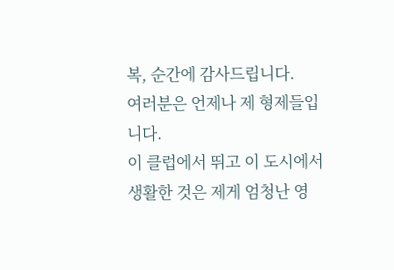복, 순간에 감사드립니다.
여러분은 언제나 제 형제들입니다.
이 클럽에서 뛰고 이 도시에서 생활한 것은 제게 엄청난 영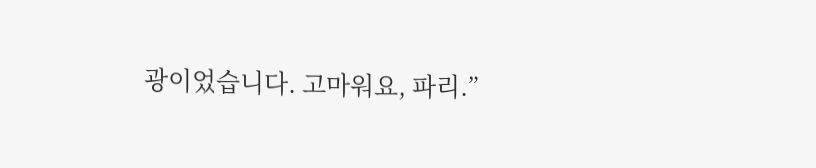광이었습니다. 고마워요, 파리.”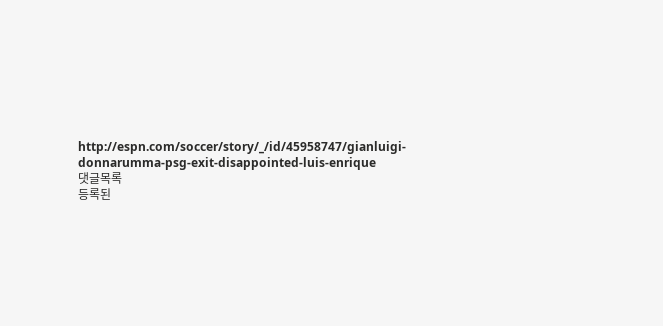http://espn.com/soccer/story/_/id/45958747/gianluigi-donnarumma-psg-exit-disappointed-luis-enrique
댓글목록
등록된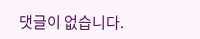댓글이 없습니다.